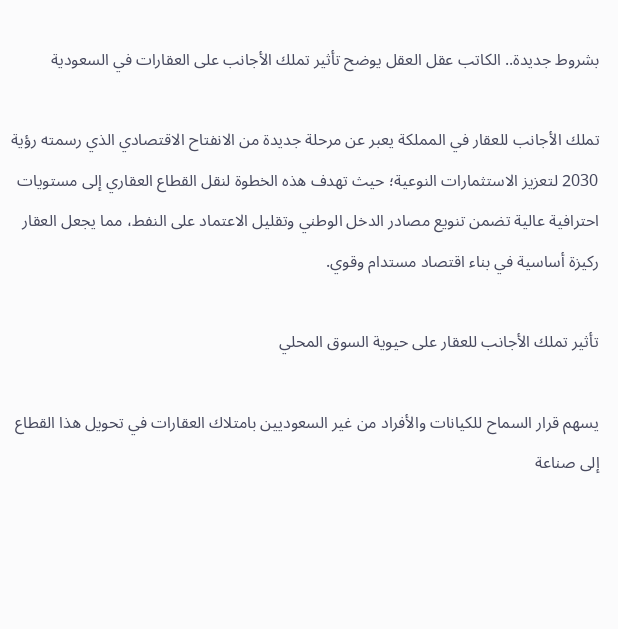بشروط جديدة.. الكاتب عقل العقل يوضح تأثير تملك الأجانب على العقارات في السعودية

تملك الأجانب للعقار في المملكة يعبر عن مرحلة جديدة من الانفتاح الاقتصادي الذي رسمته رؤية 2030 لتعزيز الاستثمارات النوعية؛ حيث تهدف هذه الخطوة لنقل القطاع العقاري إلى مستويات احترافية عالية تضمن تنويع مصادر الدخل الوطني وتقليل الاعتماد على النفط، مما يجعل العقار ركيزة أساسية في بناء اقتصاد مستدام وقوي.

تأثير تملك الأجانب للعقار على حيوية السوق المحلي

يسهم قرار السماح للكيانات والأفراد من غير السعوديين بامتلاك العقارات في تحويل هذا القطاع إلى صناعة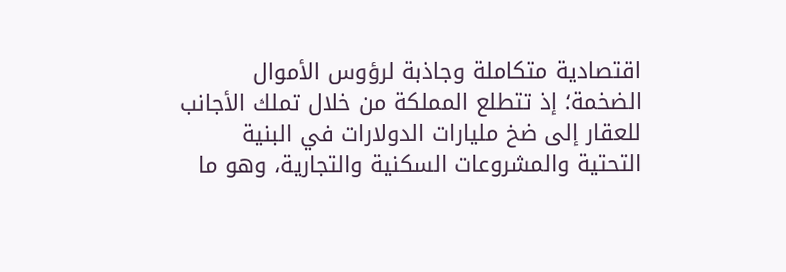اقتصادية متكاملة وجاذبة لرؤوس الأموال الضخمة؛ إذ تتطلع المملكة من خلال تملك الأجانب للعقار إلى ضخ مليارات الدولارات في البنية التحتية والمشروعات السكنية والتجارية، وهو ما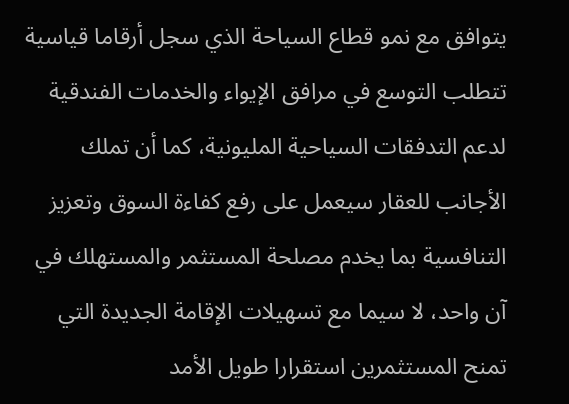يتوافق مع نمو قطاع السياحة الذي سجل أرقاما قياسية تتطلب التوسع في مرافق الإيواء والخدمات الفندقية لدعم التدفقات السياحية المليونية، كما أن تملك الأجانب للعقار سيعمل على رفع كفاءة السوق وتعزيز التنافسية بما يخدم مصلحة المستثمر والمستهلك في آن واحد، لا سيما مع تسهيلات الإقامة الجديدة التي تمنح المستثمرين استقرارا طويل الأمد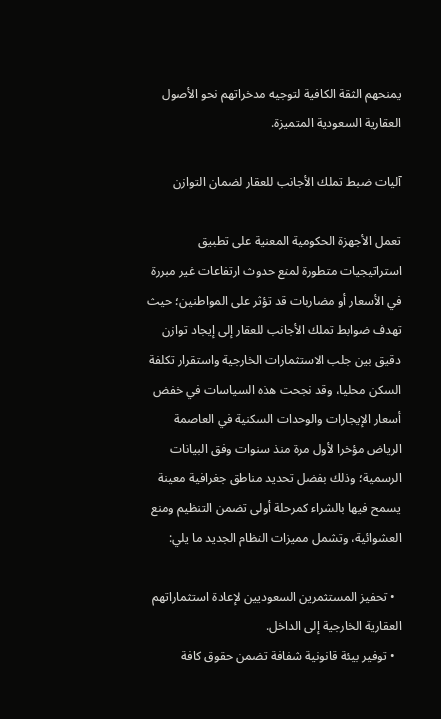يمنحهم الثقة الكافية لتوجيه مدخراتهم نحو الأصول العقارية السعودية المتميزة.

آليات ضبط تملك الأجانب للعقار لضمان التوازن

تعمل الأجهزة الحكومية المعنية على تطبيق استراتيجيات متطورة لمنع حدوث ارتفاعات غير مبررة في الأسعار أو مضاربات قد تؤثر على المواطنين؛ حيث تهدف ضوابط تملك الأجانب للعقار إلى إيجاد توازن دقيق بين جلب الاستثمارات الخارجية واستقرار تكلفة السكن محليا، وقد نجحت هذه السياسات في خفض أسعار الإيجارات والوحدات السكنية في العاصمة الرياض مؤخرا لأول مرة منذ سنوات وفق البيانات الرسمية؛ وذلك بفضل تحديد مناطق جغرافية معينة يسمح فيها بالشراء كمرحلة أولى تضمن التنظيم ومنع العشوائية، وتشمل مميزات النظام الجديد ما يلي:

  • تحفيز المستثمرين السعوديين لإعادة استثماراتهم العقارية الخارجية إلى الداخل.
  • توفير بيئة قانونية شفافة تضمن حقوق كافة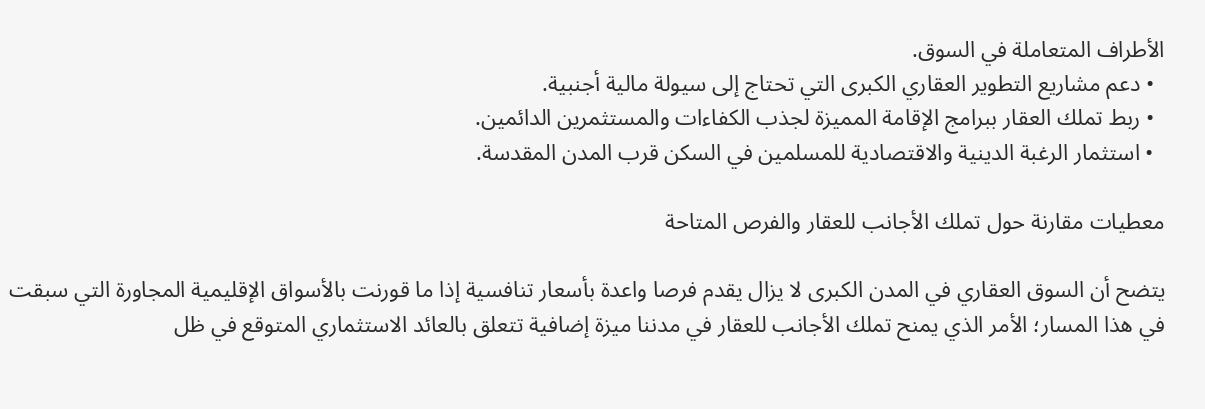الأطراف المتعاملة في السوق.
  • دعم مشاريع التطوير العقاري الكبرى التي تحتاج إلى سيولة مالية أجنبية.
  • ربط تملك العقار ببرامج الإقامة المميزة لجذب الكفاءات والمستثمرين الدائمين.
  • استثمار الرغبة الدينية والاقتصادية للمسلمين في السكن قرب المدن المقدسة.

معطيات مقارنة حول تملك الأجانب للعقار والفرص المتاحة

يتضح أن السوق العقاري في المدن الكبرى لا يزال يقدم فرصا واعدة بأسعار تنافسية إذا ما قورنت بالأسواق الإقليمية المجاورة التي سبقت في هذا المسار؛ الأمر الذي يمنح تملك الأجانب للعقار في مدننا ميزة إضافية تتعلق بالعائد الاستثماري المتوقع في ظل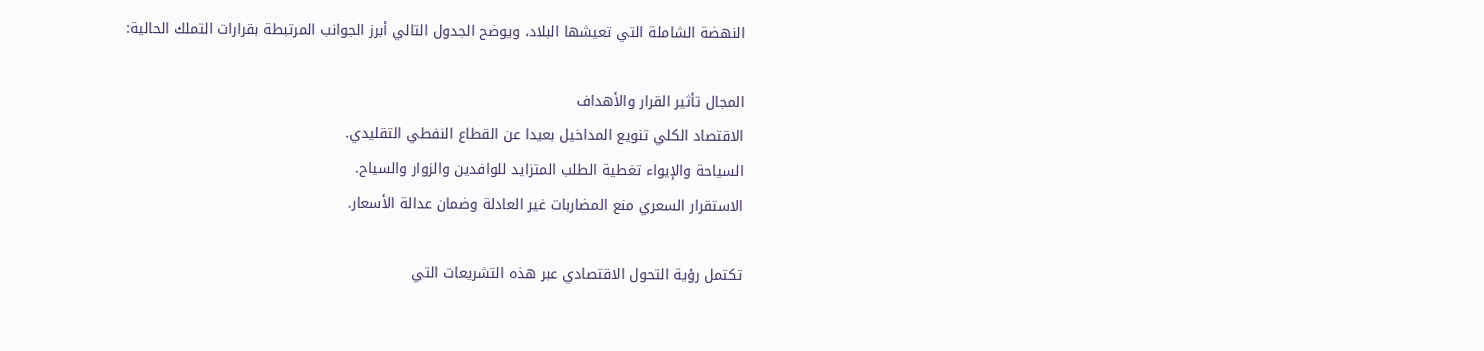النهضة الشاملة التي تعيشها البلاد، ويوضح الجدول التالي أبرز الجوانب المرتبطة بقرارات التملك الحالية:

المجال تأثير القرار والأهداف
الاقتصاد الكلي تنويع المداخيل بعيدا عن القطاع النفطي التقليدي.
السياحة والإيواء تغطية الطلب المتزايد للوافدين والزوار والسياح.
الاستقرار السعري منع المضاربات غير العادلة وضمان عدالة الأسعار.

تكتمل رؤية التحول الاقتصادي عبر هذه التشريعات التي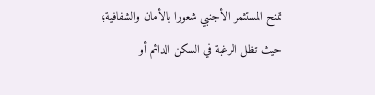تمنح المستثمر الأجنبي شعورا بالأمان والشفافية؛ حيث تظل الرغبة في السكن الدائم أو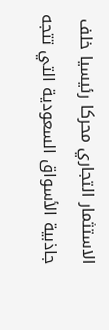الاستثمار التجاري محركا رئيسيا خلف جاذبية الأسواق السعودية التي تتجه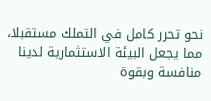نحو تحرر كامل في التملك مستقبلا، مما يجعل البيئة الاستثمارية لدينا منافسة وبقوة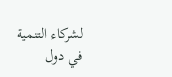لشركاء التنمية في دول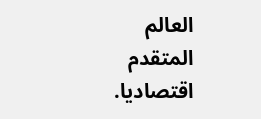العالم المتقدم اقتصاديا.